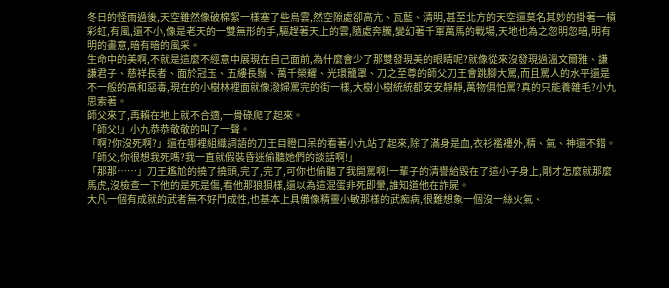冬日的怪雨過後,天空雖然像破棉絮一樣塞了些烏雲,然空隙處卻高亢、瓦藍、清明,甚至北方的天空還莫名其妙的掛著一槓彩虹,有風,還不小,像是老天的一雙無形的手,驅趕著天上的雲,隨處奔騰,變幻著千軍萬馬的戰場,天地也為之忽明忽暗,明有明的畫意,暗有暗的風采。
生命中的美啊,不就是這麼不經意中展現在自己面前,為什麼會少了那雙發現美的眼睛呢?就像從來沒發現過溫文爾雅、謙謙君子、慈祥長者、面於冠玉、五縷長鬚、萬千榮耀、光環籠罩、刀之至尊的師父刀王會跳腳大罵,而且罵人的水平還是不一般的高和惡毒,現在的小樹林裡面就像潑婦罵完的街一樣,大樹小樹統統都安安靜靜,萬物俱怕罵?真的只能養雜毛?小九思索著。
師父來了,再賴在地上就不合適,一骨碌爬了起來。
「師父!」小九恭恭敬敬的叫了一聲。
「啊?你沒死啊?」還在哪裡組織詞語的刀王目瞪口呆的看著小九站了起來,除了滿身是血,衣衫襤褸外,精、氣、神還不錯。
「師父,你很想我死嗎?我一直就假裝昏迷偷聽她們的談話啊!」
「那那……」刀王尷尬的撓了撓頭,完了,完了,可你也偷聽了我開罵啊!一輩子的清譽給毀在了這小子身上,剛才怎麼就那麼馬虎,沒檢查一下他的是死是傷,看他那狼狽樣,還以為這混蛋非死即暈,誰知道他在詐屍。
大凡一個有成就的武者無不好鬥成性,也基本上具備像精靈小敏那樣的武痴病,很難想象一個沒一絲火氣、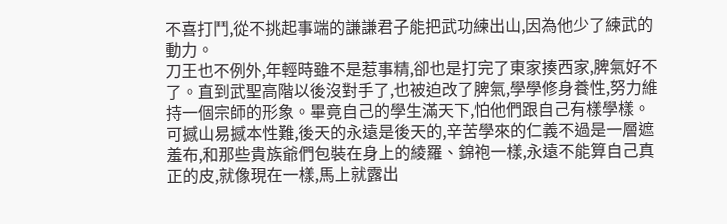不喜打鬥,從不挑起事端的謙謙君子能把武功練出山,因為他少了練武的動力。
刀王也不例外,年輕時雖不是惹事精,卻也是打完了東家揍西家,脾氣好不了。直到武聖高階以後沒對手了,也被迫改了脾氣,學學修身養性,努力維持一個宗師的形象。畢竟自己的學生滿天下,怕他們跟自己有樣學樣。
可撼山易撼本性難,後天的永遠是後天的,辛苦學來的仁義不過是一層遮羞布,和那些貴族爺們包裝在身上的綾羅、錦袍一樣,永遠不能算自己真正的皮,就像現在一樣,馬上就露出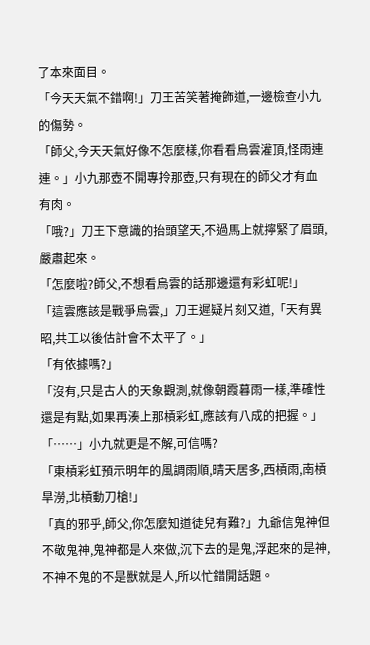了本來面目。
「今天天氣不錯啊!」刀王苦笑著掩飾道,一邊檢查小九的傷勢。
「師父,今天天氣好像不怎麼樣,你看看烏雲灌頂,怪雨連連。」小九那壺不開專拎那壺,只有現在的師父才有血有肉。
「哦?」刀王下意識的抬頭望天,不過馬上就擰緊了眉頭,嚴肅起來。
「怎麼啦?師父,不想看烏雲的話那邊還有彩虹呢!」
「這雲應該是戰爭烏雲,」刀王遲疑片刻又道,「天有異昭,共工以後估計會不太平了。」
「有依據嗎?」
「沒有,只是古人的天象觀測,就像朝霞暮雨一樣,準確性還是有點,如果再湊上那槓彩虹,應該有八成的把握。」
「……」小九就更是不解,可信嗎?
「東槓彩虹預示明年的風調雨順,晴天居多,西槓雨,南槓旱澇,北槓動刀槍!」
「真的邪乎,師父,你怎麼知道徒兒有難?」九爺信鬼神但不敬鬼神,鬼神都是人來做,沉下去的是鬼,浮起來的是神,不神不鬼的不是獸就是人,所以忙錯開話題。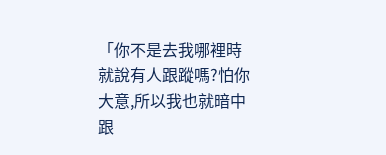「你不是去我哪裡時就說有人跟蹤嗎?怕你大意,所以我也就暗中跟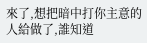來了,想把暗中打你主意的人給做了,誰知道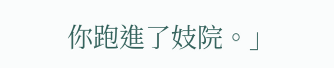你跑進了妓院。」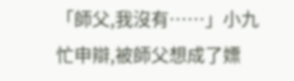「師父,我沒有……」小九忙申辯,被師父想成了嫖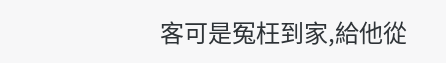客可是冤枉到家,給他從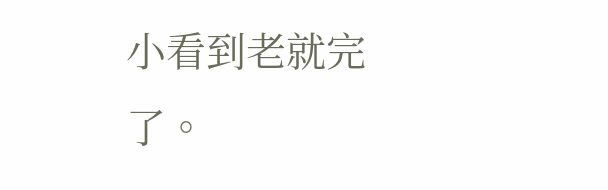小看到老就完了。